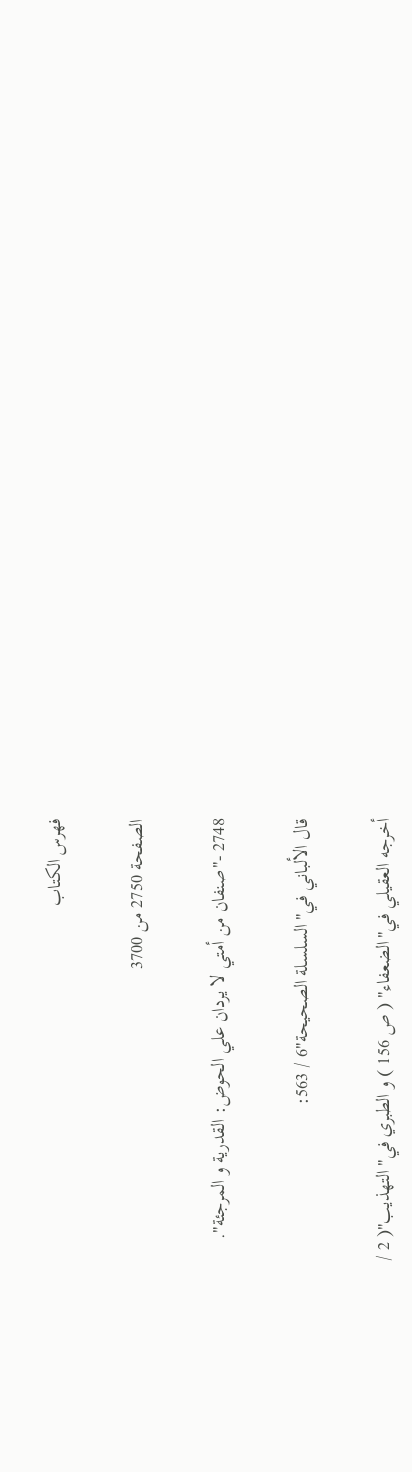فهرس الكتاب

الصفحة 2750 من 3700

2748 -"صنفان من أمتي لا يردان علي الحوض: القدرية و المرجئة".

قال الألباني في"السلسلة الصحيحة"6 / 563:

أخرجه العقيلي في"الضعفاء" ( ص 156 ) و الطبري في"التهذيب"( 2 /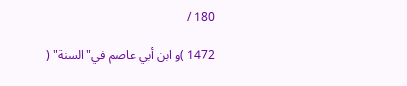180 /

1472 )و ابن أبي عاصم في"السنة" (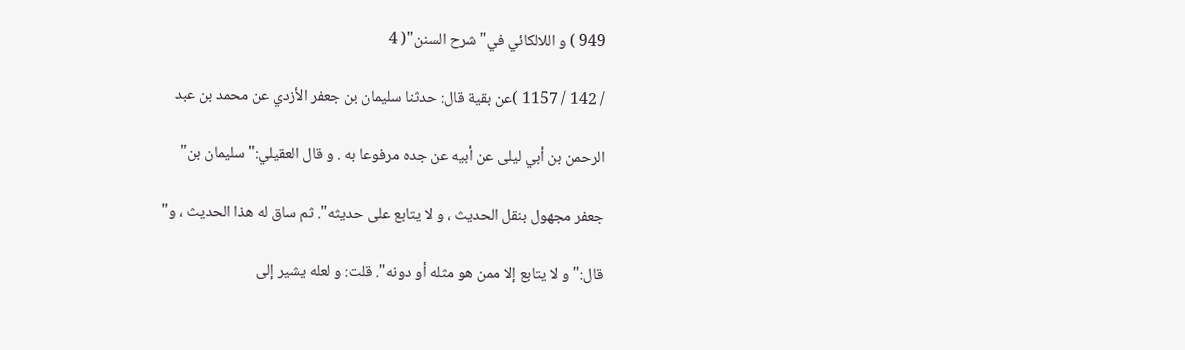949 ) و اللالكائي في"شرح السنن"( 4

/ 142 / 1157 )عن بقية قال: حدثنا سليمان بن جعفر الأزدي عن محمد بن عبد

الرحمن بن أبي ليلى عن أبيه عن جده مرفوعا به . و قال العقيلي:"سليمان بن"

جعفر مجهول بنقل الحديث ، و لا يتابع على حديثه". ثم ساق له هذا الحديث ، و"

قال:"و لا يتابع إلا ممن هو مثله أو دونه". قلت: و لعله يشير إلى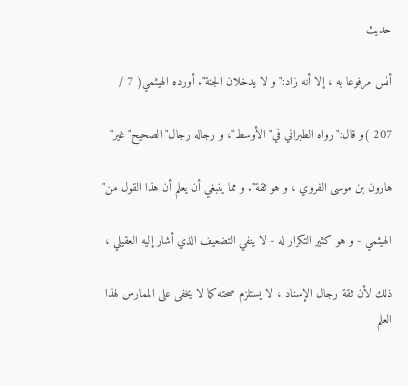حديث

أنس مرفوعا به ، إلا أنه زاد:"و لا يدخلان الجنة". أورده الهيثمي( 7 /

207 )و قال:"رواه الطبراني في"الأوسط"، و رجاله رجال"الصحيح"غير"

هارون بن موسى الفروي ، و هو ثقة". و مما ينبغي أن يعلم أن هذا القول من"

الهيثمي - و هو كثير التكرار له - لا ينفي التضعيف الذي أشار إليه العقيلي ،

ذلك لأن ثقة رجال الإسناد ، لا يستلزم صحته كما لا يخفى على الممارس لهذا العلم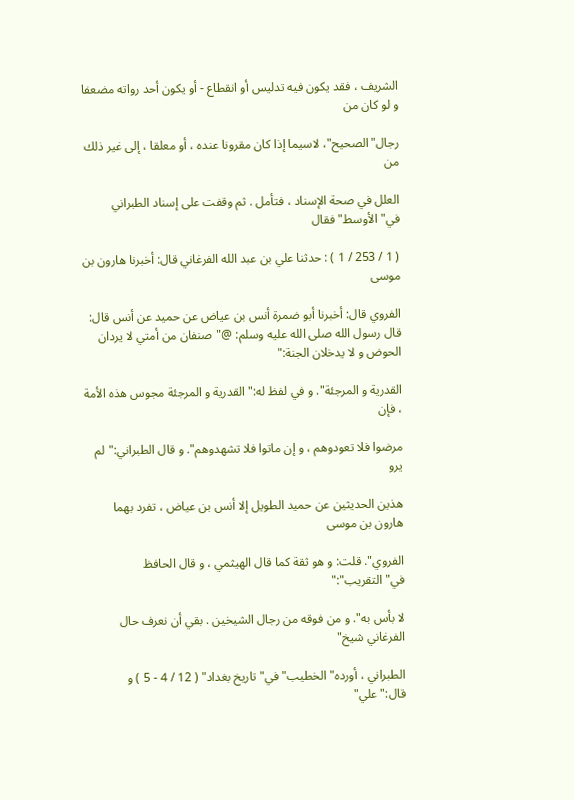الشريف ، فقد يكون فيه تدليس أو انقطاع - أو يكون أحد رواته مضعفا و لو كان من

رجال"الصحيح"، لاسيما إذا كان مقرونا عنده ، أو معلقا ، إلى غير ذلك من

العلل في صحة الإسناد ، فتأمل . ثم وقفت على إسناد الطبراني في"الأوسط"فقال

( 1 / 253 / 1 ) : حدثنا علي بن عبد الله الفرغاني قال: أخبرنا هارون بن موسى

الفروي قال: أخبرنا أبو ضمرة أنس بن عياض عن حميد عن أنس قال: قال رسول الله صلى الله عليه وسلم: @"صنفان من أمتي لا يردان الحوض و لا يدخلان الجنة:"

القدرية و المرجئة". و في لفظ له:"القدرية و المرجئة مجوس هذه الأمة ، فإن

مرضوا فلا تعودوهم ، و إن ماتوا فلا تشهدوهم". و قال الطبراني:"لم يرو

هذين الحديثين عن حميد الطويل إلا أنس بن عياض ، تفرد بهما هارون بن موسى

الفروي". قلت: و هو ثقة كما قال الهيثمي ، و قال الحافظ في"التقريب":"

لا بأس به". و من فوقه من رجال الشيخين . بقي أن نعرف حال الفرغاني شيخ"

الطبراني ، أورده"الخطيب"في"تاريخ بغداد" ( 12 / 4 - 5 ) و قال:"علي"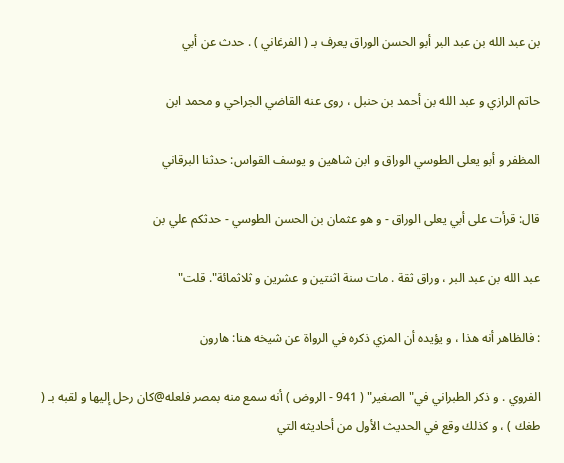بن عبد الله بن عبد البر أبو الحسن الوراق يعرف بـ ( الفرغاني ) . حدث عن أبي

حاتم الرازي و عبد الله بن أحمد بن حنبل ، روى عنه القاضي الجراحي و محمد ابن

المظفر و أبو يعلى الطوسي الوراق و ابن شاهين و يوسف القواس: حدثنا البرقاني

قال: قرأت على أبي يعلى الوراق - و هو عثمان بن الحسن الطوسي - حدثكم علي بن

عبد الله بن عبد البر ، وراق ثقة . مات سنة اثنتين و عشرين و ثلاثمائة". قلت"

: فالظاهر أنه هذا ، و يؤيده أن المزي ذكره في الرواة عن شيخه هنا: هارون

الفروي . و ذكر الطبراني في"الصغير" ( 941 - الروض ) أنه سمع منه بمصر فلعله@كان رحل إليها و لقبه بـ ( طغك ) ، و كذلك وقع في الحديث الأول من أحاديثه التي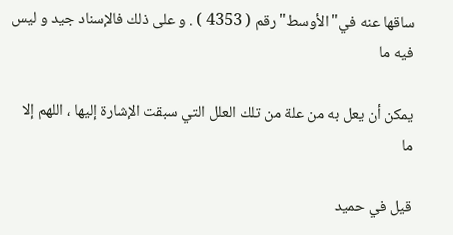ساقها عنه في"الأوسط"رقم ( 4353 ) . و على ذلك فالإسناد جيد و ليس فيه ما

يمكن أن يعل به من علة من تلك العلل التي سبقت الإشارة إليها ، اللهم إلا ما

قيل في حميد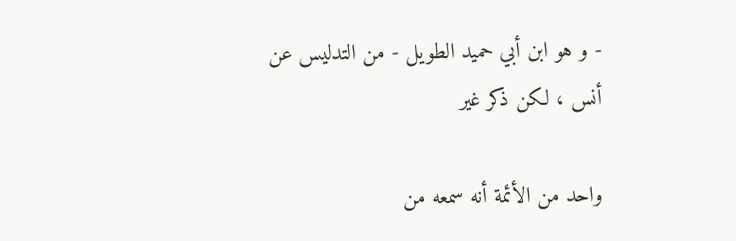- و هو ابن أبي حميد الطويل - من التدليس عن أنس ، لكن ذكر غير

واحد من الأئمة أنه سمعه من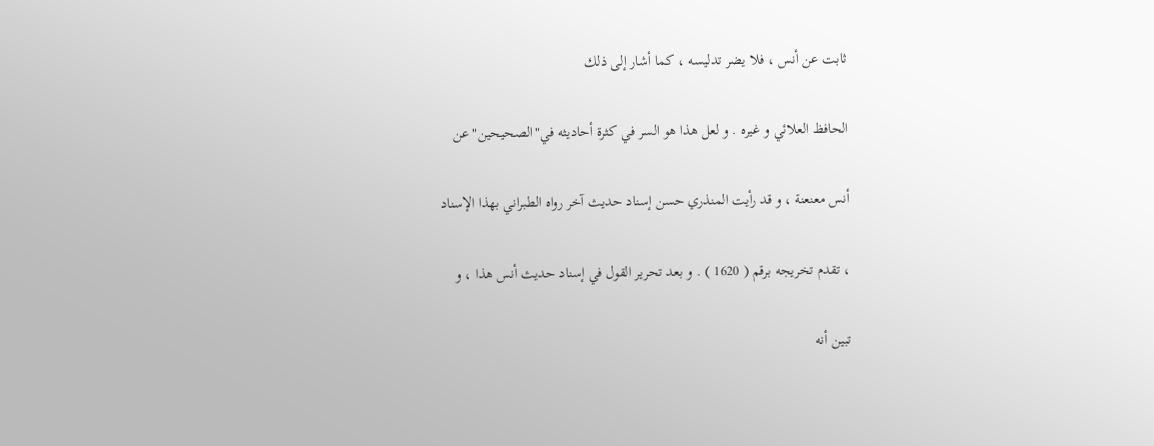ثابت عن أنس ، فلا يضر تدليسه ، كما أشار إلى ذلك

الحافظ العلائي و غيره . و لعل هذا هو السر في كثرة أحاديثه في"الصحيحين"عن

أنس معنعنة ، و قد رأيت المنذري حسن إسناد حديث آخر رواه الطبراني بهذا الإسناد

، تقدم تخريجه برقم ( 1620 ) . و بعد تحرير القول في إسناد حديث أنس هذا ، و

تبين أنه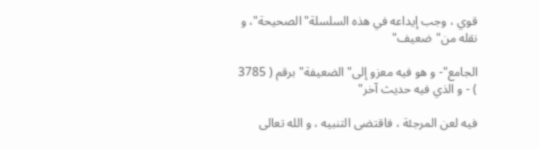قوي ، وجب إيداعه في هذه السلسلة"الصحيحة"، و نقله من"ضعيف"

الجامع"- و هو فيه معزو إلى"الضعيفة"برقم ( 3785 ) - و الذي فيه حديث آخر"

فيه لعن المرجئة ، فاقتضى التنبيه ، و الله تعالى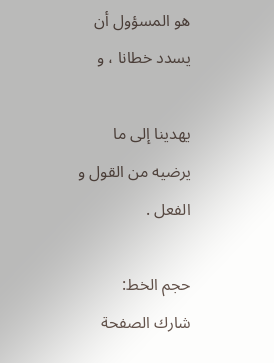هو المسؤول أن يسدد خطانا ، و

يهدينا إلى ما يرضيه من القول و الفعل .

حجم الخط:
شارك الصفحة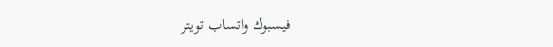فيسبوك واتساب تويتر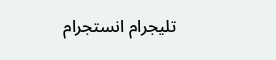تليجرام انستجرام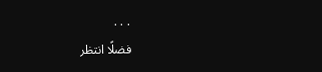. . .
فضلًا انتظر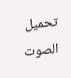تحميل الصوت